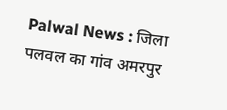Palwal News : जिला पलवल का गांव अमरपुर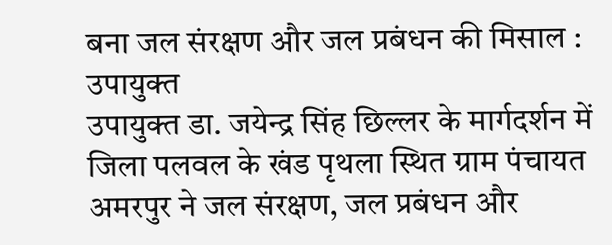बना जल संरक्षण और जल प्रबंधन की मिसाल : उपायुक्त
उपायुक्त डा. जयेन्द्र सिंह छिल्लर के मार्गदर्शन में जिला पलवल के खंड पृथला स्थित ग्राम पंचायत अमरपुर ने जल संरक्षण, जल प्रबंधन और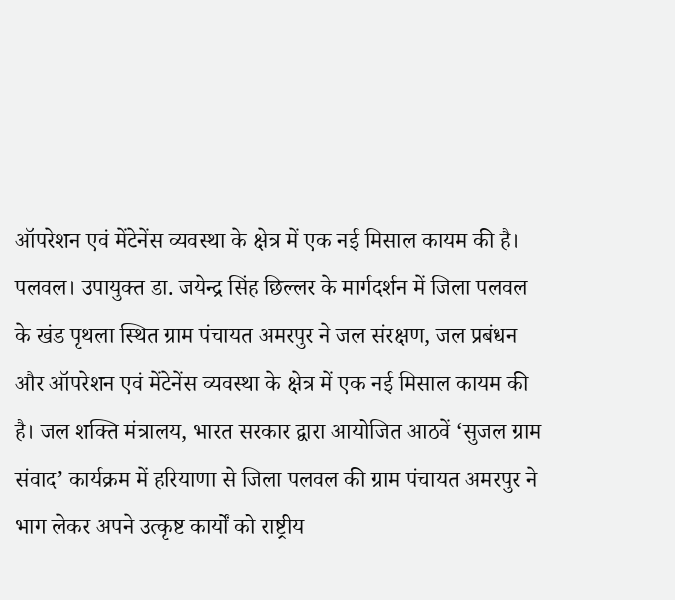ऑपरेशन एवं मेंटेनेंस व्यवस्था के क्षेत्र में एक नई मिसाल कायम की है।
पलवल। उपायुक्त डा. जयेन्द्र सिंह छिल्लर के मार्गदर्शन में जिला पलवल के खंड पृथला स्थित ग्राम पंचायत अमरपुर ने जल संरक्षण, जल प्रबंधन और ऑपरेशन एवं मेंटेनेंस व्यवस्था के क्षेत्र में एक नई मिसाल कायम की है। जल शक्ति मंत्रालय, भारत सरकार द्वारा आयोजित आठवें ‘सुजल ग्राम संवाद’ कार्यक्रम में हरियाणा से जिला पलवल की ग्राम पंचायत अमरपुर ने भाग लेकर अपने उत्कृष्ट कार्यों को राष्ट्रीय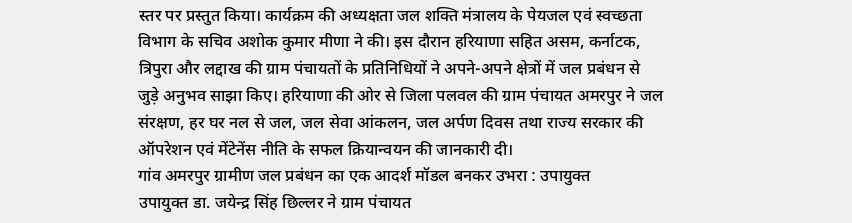स्तर पर प्रस्तुत किया। कार्यक्रम की अध्यक्षता जल शक्ति मंत्रालय के पेयजल एवं स्वच्छता विभाग के सचिव अशोक कुमार मीणा ने की। इस दौरान हरियाणा सहित असम, कर्नाटक, त्रिपुरा और लद्दाख की ग्राम पंचायतों के प्रतिनिधियों ने अपने-अपने क्षेत्रों में जल प्रबंधन से जुड़े अनुभव साझा किए। हरियाणा की ओर से जिला पलवल की ग्राम पंचायत अमरपुर ने जल संरक्षण, हर घर नल से जल, जल सेवा आंकलन, जल अर्पण दिवस तथा राज्य सरकार की ऑपरेशन एवं मेंटेनेंस नीति के सफल क्रियान्वयन की जानकारी दी।
गांव अमरपुर ग्रामीण जल प्रबंधन का एक आदर्श मॉडल बनकर उभरा : उपायुक्त
उपायुक्त डा. जयेन्द्र सिंह छिल्लर ने ग्राम पंचायत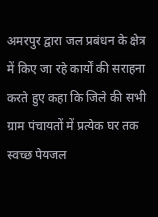अमरपुर द्वारा जल प्रबंधन के क्षेत्र में किए जा रहे कार्यों की सराहना करते हुए कहा कि जिले की सभी ग्राम पंचायतों में प्रत्येक घर तक स्वच्छ पेयजल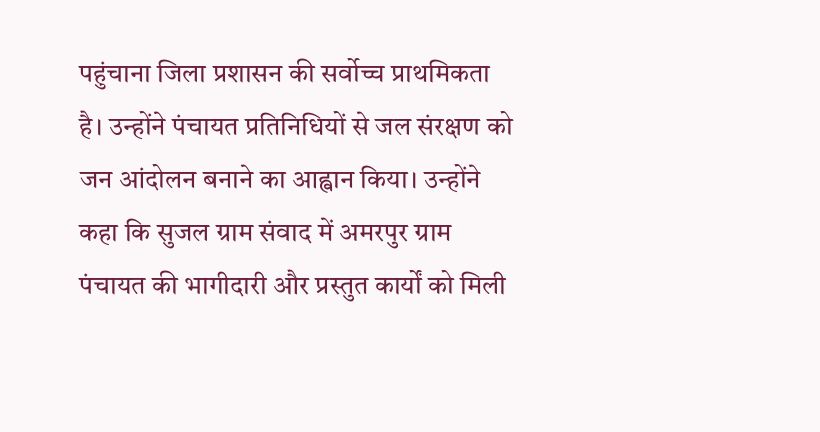पहुंचाना जिला प्रशासन की सर्वोच्च प्राथमिकता है। उन्होंने पंचायत प्रतिनिधियों से जल संरक्षण को जन आंदोलन बनाने का आह्वान किया। उन्होंने कहा कि सुजल ग्राम संवाद में अमरपुर ग्राम पंचायत की भागीदारी और प्रस्तुत कार्यों को मिली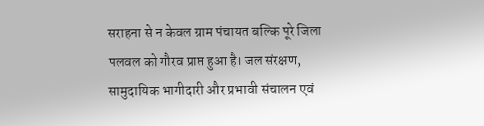सराहना से न केवल ग्राम पंचायत बल्कि पूरे जिला पलवल को गौरव प्राप्त हुआ है। जल संरक्षण, सामुदायिक भागीदारी और प्रभावी संचालन एवं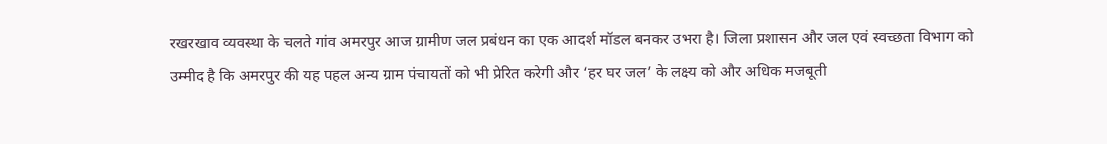रखरखाव व्यवस्था के चलते गांव अमरपुर आज ग्रामीण जल प्रबंधन का एक आदर्श मॉडल बनकर उभरा है। जिला प्रशासन और जल एवं स्वच्छता विभाग को उम्मीद है कि अमरपुर की यह पहल अन्य ग्राम पंचायतों को भी प्रेरित करेगी और ‘हर घर जल’ के लक्ष्य को और अधिक मजबूती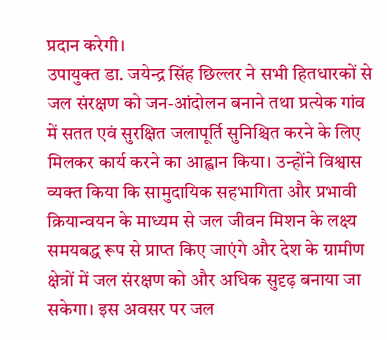प्रदान करेगी।
उपायुक्त डा. जयेन्द्र सिंह छिल्लर ने सभी हितधारकों से जल संरक्षण को जन-आंदोलन बनाने तथा प्रत्येक गांव में सतत एवं सुरक्षित जलापूर्ति सुनिश्चित करने के लिए मिलकर कार्य करने का आह्वान किया। उन्होंने विश्वास व्यक्त किया कि सामुदायिक सहभागिता और प्रभावी क्रियान्वयन के माध्यम से जल जीवन मिशन के लक्ष्य समयबद्ध रूप से प्राप्त किए जाएंगे और देश के ग्रामीण क्षेत्रों में जल संरक्षण को और अधिक सुदृढ़ बनाया जा सकेगा। इस अवसर पर जल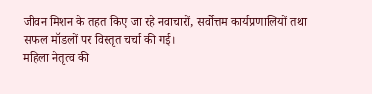जीवन मिशन के तहत किए जा रहे नवाचारों, सर्वोत्तम कार्यप्रणालियों तथा सफल मॉडलों पर विस्तृत चर्चा की गई।
महिला नेतृत्व की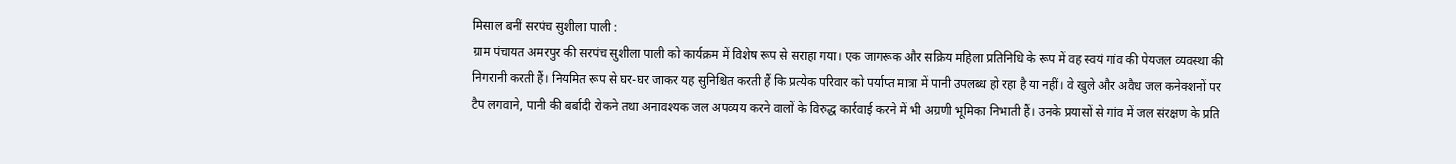मिसाल बनीं सरपंच सुशीला पाली :
ग्राम पंचायत अमरपुर की सरपंच सुशीला पाली को कार्यक्रम में विशेष रूप से सराहा गया। एक जागरूक और सक्रिय महिला प्रतिनिधि के रूप में वह स्वयं गांव की पेयजल व्यवस्था की निगरानी करती हैं। नियमित रूप से घर-घर जाकर यह सुनिश्चित करती हैं कि प्रत्येक परिवार को पर्याप्त मात्रा में पानी उपलब्ध हो रहा है या नहीं। वे खुले और अवैध जल कनेक्शनों पर टैप लगवाने, पानी की बर्बादी रोकने तथा अनावश्यक जल अपव्यय करने वालों के विरुद्ध कार्रवाई करने में भी अग्रणी भूमिका निभाती हैं। उनके प्रयासों से गांव में जल संरक्षण के प्रति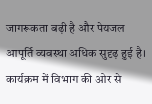जागरूकता बढ़ी है और पेयजल आपूर्ति व्यवस्था अधिक सुदृढ़ हुई है। कार्यक्रम में विभाग की ओर से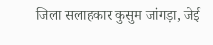जिला सलाहकार कुसुम जांगड़ा, जेई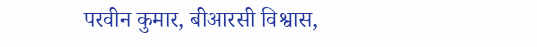परवीन कुमार, बीआरसी विश्वास,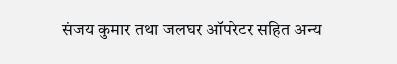संजय कुमार तथा जलघर ऑपरेटर सहित अन्य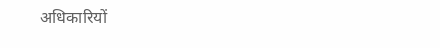अधिकारियों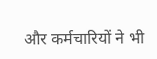और कर्मचारियों ने भी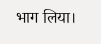भाग लिया।